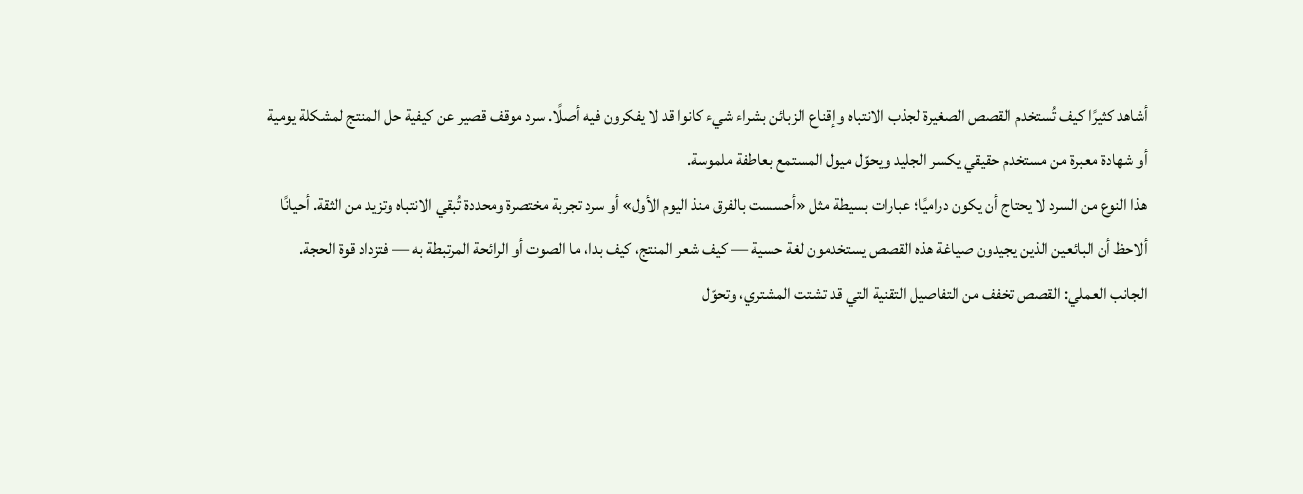أشاهد كثيرًا كيف تُستخدم القصص الصغيرة لجذب الانتباه وإقناع الزبائن بشراء شيء كانوا قد لا يفكرون فيه أصلًا. سرد موقف قصير عن كيفية حل المنتج لمشكلة يومية أو شهادة معبرة من مستخدم حقيقي يكسر الجليد ويحوّل ميول المستمع بعاطفة ملموسة.
هذا النوع من السرد لا يحتاج أن يكون دراميًا؛ عبارات بسيطة مثل «أحسست بالفرق منذ اليوم الأول» أو سرد تجربة مختصرة ومحددة تُبقي الانتباه وتزيد من الثقة. أحيانًا ألاحظ أن البائعين الذين يجيدون صياغة هذه القصص يستخدمون لغة حسية — كيف شعر المنتج، كيف بدا، ما الصوت أو الرائحة المرتبطة به — فتزداد قوة الحجة.
الجانب العملي: القصص تخفف من التفاصيل التقنية التي قد تشتت المشتري، وتحوّل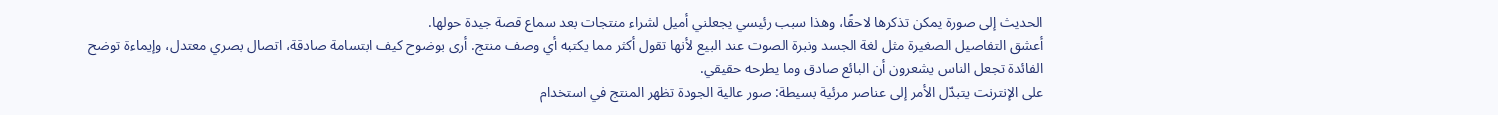الحديث إلى صورة يمكن تذكرها لاحقًا، وهذا سبب رئيسي يجعلني أميل لشراء منتجات بعد سماع قصة جيدة حولها.
أعشق التفاصيل الصغيرة مثل لغة الجسد ونبرة الصوت عند البيع لأنها تقول أكثر مما يكتبه أي وصف منتج. أرى بوضوح كيف ابتسامة صادقة، اتصال بصري معتدل، وإيماءة توضح الفائدة تجعل الناس يشعرون أن البائع صادق وما يطرحه حقيقي.
على الإنترنت يتبدّل الأمر إلى عناصر مرئية بسيطة: صور عالية الجودة تظهر المنتج في استخدام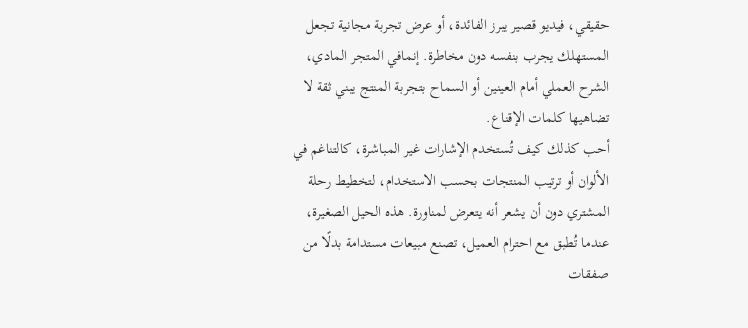حقيقي، فيديو قصير يبرز الفائدة، أو عرض تجربة مجانية تجعل المستهلك يجرب بنفسه دون مخاطرة. إنمافي المتجر المادي، الشرح العملي أمام العينين أو السماح بتجربة المنتج يبني ثقة لا تضاهيها كلمات الإقناع.
أحب كذلك كيف تُستخدم الإشارات غير المباشرة، كالتناغم في الألوان أو ترتيب المنتجات بحسب الاستخدام، لتخطيط رحلة المشتري دون أن يشعر أنه يتعرض لمناورة. هذه الحيل الصغيرة، عندما تُطبق مع احترام العميل، تصنع مبيعات مستدامة بدلًا من صفقات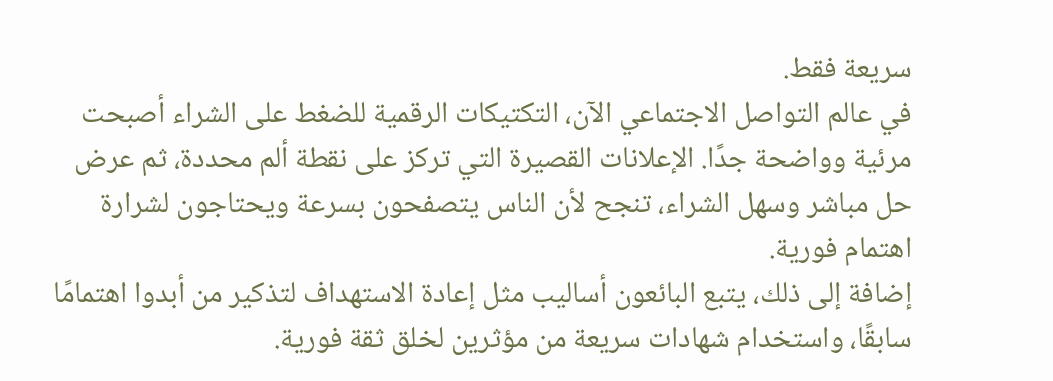سريعة فقط.
في عالم التواصل الاجتماعي الآن، التكتيكات الرقمية للضغط على الشراء أصبحت مرئية وواضحة جدًا. الإعلانات القصيرة التي تركز على نقطة ألم محددة، ثم عرض حل مباشر وسهل الشراء، تنجح لأن الناس يتصفحون بسرعة ويحتاجون لشرارة اهتمام فورية.
إضافة إلى ذلك، يتبع البائعون أساليب مثل إعادة الاستهداف لتذكير من أبدوا اهتمامًا سابقًا، واستخدام شهادات سريعة من مؤثرين لخلق ثقة فورية.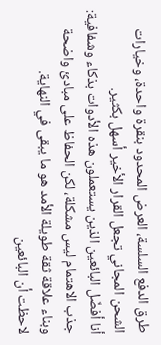طرق الدفع السلسة، العرض المحدود بنقرة واحدة، وخيارات الشحن المجاني تجعل القرار الأخير أسهل بكثير.
أنا أفضّل البائعين الذين يستعملون هذه الأدوات بذكاء وشفافية: جذب الاهتمام ليس مشكلة، لكن الحفاظ على مبادئ واضحة وبناء علاقة ثقة طويلة الأمد هو ما يبقى في النهاية.
لاحظت أن البائعين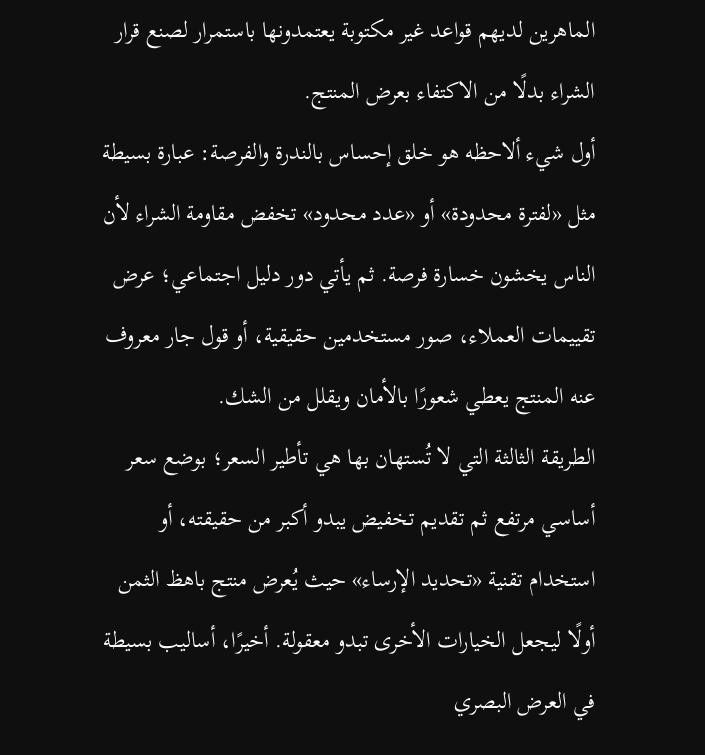الماهرين لديهم قواعد غير مكتوبة يعتمدونها باستمرار لصنع قرار الشراء بدلًا من الاكتفاء بعرض المنتج.
أول شيء ألاحظه هو خلق إحساس بالندرة والفرصة: عبارة بسيطة مثل «لفترة محدودة» أو «عدد محدود» تخفض مقاومة الشراء لأن الناس يخشون خسارة فرصة. ثم يأتي دور دليل اجتماعي؛ عرض تقييمات العملاء، صور مستخدمين حقيقية، أو قول جار معروف عنه المنتج يعطي شعورًا بالأمان ويقلل من الشك.
الطريقة الثالثة التي لا تُستهان بها هي تأطير السعر؛ بوضع سعر أساسي مرتفع ثم تقديم تخفيض يبدو أكبر من حقيقته، أو استخدام تقنية «تحديد الإرساء» حيث يُعرض منتج باهظ الثمن أولًا ليجعل الخيارات الأخرى تبدو معقولة. أخيرًا، أساليب بسيطة في العرض البصري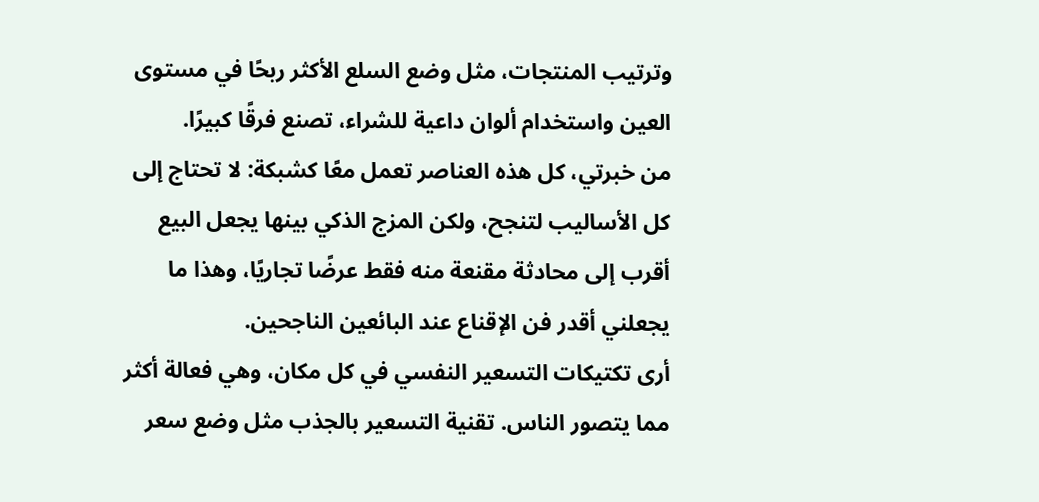وترتيب المنتجات، مثل وضع السلع الأكثر ربحًا في مستوى العين واستخدام ألوان داعية للشراء، تصنع فرقًا كبيرًا.
من خبرتي، كل هذه العناصر تعمل معًا كشبكة: لا تحتاج إلى كل الأساليب لتنجح، ولكن المزج الذكي بينها يجعل البيع أقرب إلى محادثة مقنعة منه فقط عرضًا تجاريًا، وهذا ما يجعلني أقدر فن الإقناع عند البائعين الناجحين.
أرى تكتيكات التسعير النفسي في كل مكان، وهي فعالة أكثر مما يتصور الناس. تقنية التسعير بالجذب مثل وضع سعر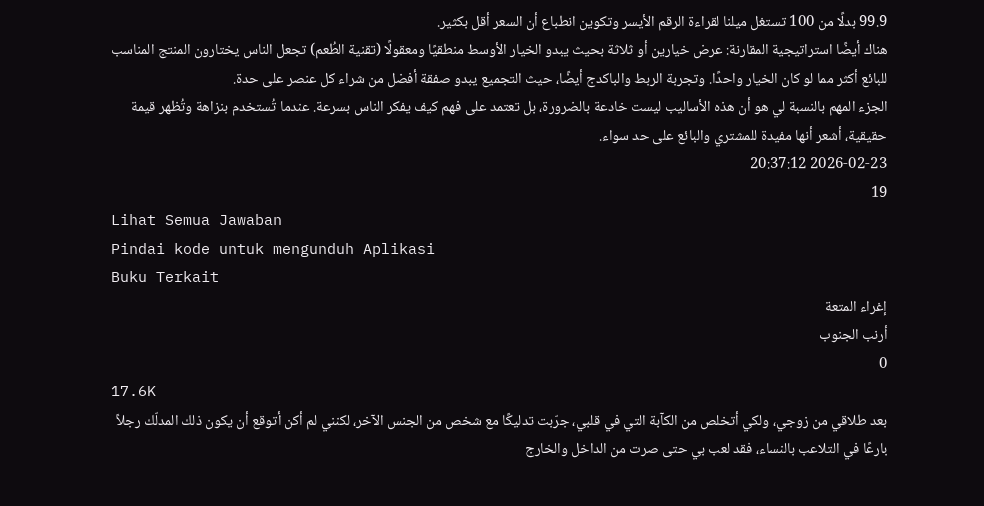99.9 بدلًا من 100 تستغل ميلنا لقراءة الرقم الأيسر وتكوين انطباع أن السعر أقل بكثير.
هناك أيضًا استراتيجية المقارنة: عرض خيارين أو ثلاثة بحيث يبدو الخيار الأوسط منطقيًا ومعقولًا (تقنية الطُعم) تجعل الناس يختارون المنتج المناسب للبائع أكثر مما لو كان الخيار واحدًا. وتجربة الربط والباكدج أيضًا، حيث التجميع يبدو صفقة أفضل من شراء كل عنصر على حدة.
الجزء المهم بالنسبة لي هو أن هذه الأساليب ليست خادعة بالضرورة، بل تعتمد على فهم كيف يفكر الناس بسرعة. عندما تُستخدم بنزاهة وتُظهر قيمة حقيقية، أشعر أنها مفيدة للمشتري والبائع على حد سواء.
2026-02-23 20:37:12
19
Lihat Semua Jawaban
Pindai kode untuk mengunduh Aplikasi
Buku Terkait
إغراء المتعة
أرنب الجنوب
0
17.6K
بعد طلاقي من زوجي، ولكي أتخلص من الكآبة التي في قلبي، جرّبت تدليكًا مع شخص من الجنس الآخر، لكنني لم أكن أتوقع أن يكون ذلك المدلّك رجلاً بارعًا في التلاعب بالنساء، فقد لعب بي حتى صرت من الداخل والخارج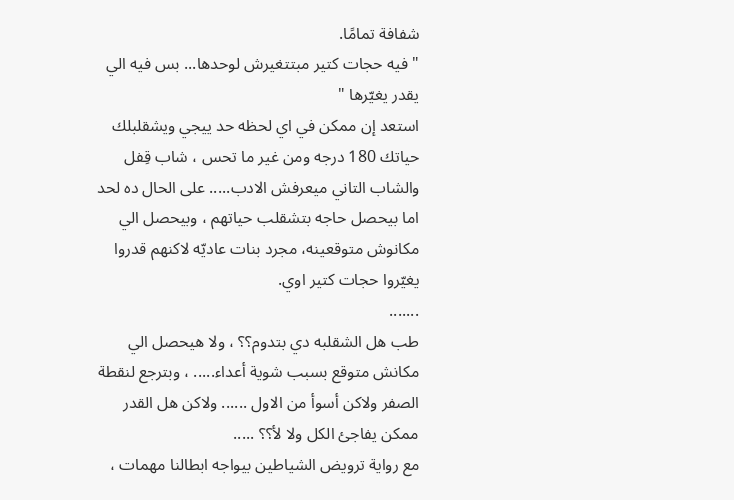شفافة تمامًا.
"فيه حجات كتير مبتتغيرش لوحدها... بس فيه الي يقدر يغيّرها "
استعد إن ممكن في اي لحظه حد ييجي ويشقلبلك حياتك 180 درجه ومن غير ما تحس ، شاب قِفل والشاب التاني ميعرفش الادب..... على الحال ده لحد اما بيحصل حاجه بتشقلب حياتهم ، وبيحصل الي مكانوش متوقعينه، مجرد بنات عاديّه لاكنهم قدروا يغيّروا حجات كتير اوي.
.......
طب هل الشقلبه دي بتدوم؟؟ ، ولا هيحصل الي مكانش متوقع بسبب شوية أعداء..... ، وبترجع لنقطة الصفر ولاكن أسوأ من الاول ...... ولاكن هل القدر ممكن يفاجئ الكل ولا لأ؟؟ .....
مع رواية ترويض الشياطين بيواجه ابطالنا مهمات ،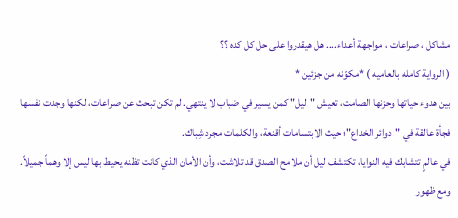مشاكل ، صراعات ، مواجهة أعداء.... هل هيقدروا على حل كل كده ؟؟
( الرواية كامله بالعاميه ) *مكوّنه من جزئين *
بين هدوء حياتها وحزنها الصامت، تعيش "ليل" كمن يسير في ضباب لا ينتهي. لم تكن تبحث عن صراعات، لكنها وجدت نفسها فجأة عالقة في "دوائر الخداع"؛ حيث الابتسامات أقنعة، والكلمات مجرد شِباك.
في عالمٍ تتشابك فيه النوايا، تكتشف ليل أن ملامح الصدق قد تلاشت، وأن الأمان الذي كانت تظنه يحيط بها ليس إلا وهماً جميلاً. ومع ظهور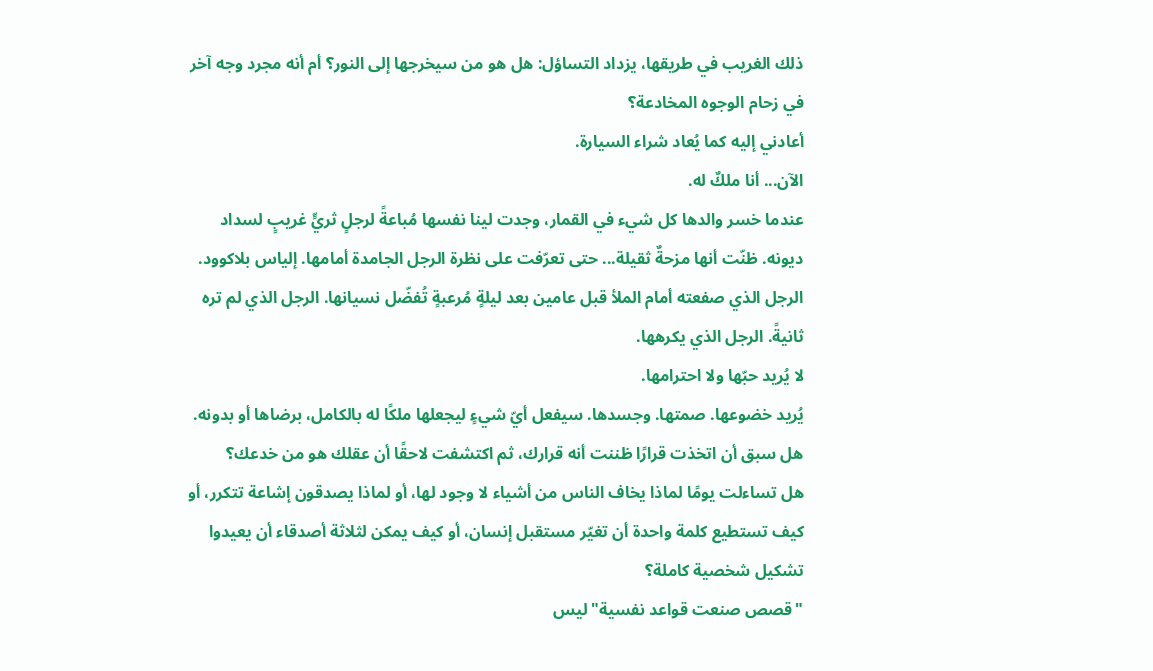ذلك الغريب في طريقها، يزداد التساؤل: هل هو من سيخرجها إلى النور؟ أم أنه مجرد وجه آخر في زحام الوجوه المخادعة؟
أعادني إليه كما يُعاد شراء السيارة.
الآن... أنا ملكٌ له.
عندما خسر والدها كل شيء في القمار، وجدت لينا نفسها مُباعةً لرجلٍ ثريٍّ غريبٍ لسداد ديونه. ظنّت أنها مزحةٌ ثقيلة... حتى تعرّفت على نظرة الرجل الجامدة أمامها. إلياس بلاكوود.
الرجل الذي صفعته أمام الملأ قبل عامين بعد ليلةٍ مُرعبةٍ تُفضّل نسيانها. الرجل الذي لم تره ثانيةً. الرجل الذي يكرهها.
لا يُريد حبّها ولا احترامها.
يُريد خضوعها. صمتها. وجسدها. سيفعل أيّ شيءٍ ليجعلها ملكًا له بالكامل، برضاها أو بدونه.
هل سبق أن اتخذت قرارًا ظننت أنه قرارك، ثم اكتشفت لاحقًا أن عقلك هو من خدعك؟
هل تساءلت يومًا لماذا يخاف الناس من أشياء لا وجود لها، أو لماذا يصدقون إشاعة تتكرر، أو كيف تستطيع كلمة واحدة أن تغيّر مستقبل إنسان، أو كيف يمكن لثلاثة أصدقاء أن يعيدوا تشكيل شخصية كاملة؟
"قصص صنعت قواعد نفسية" ليس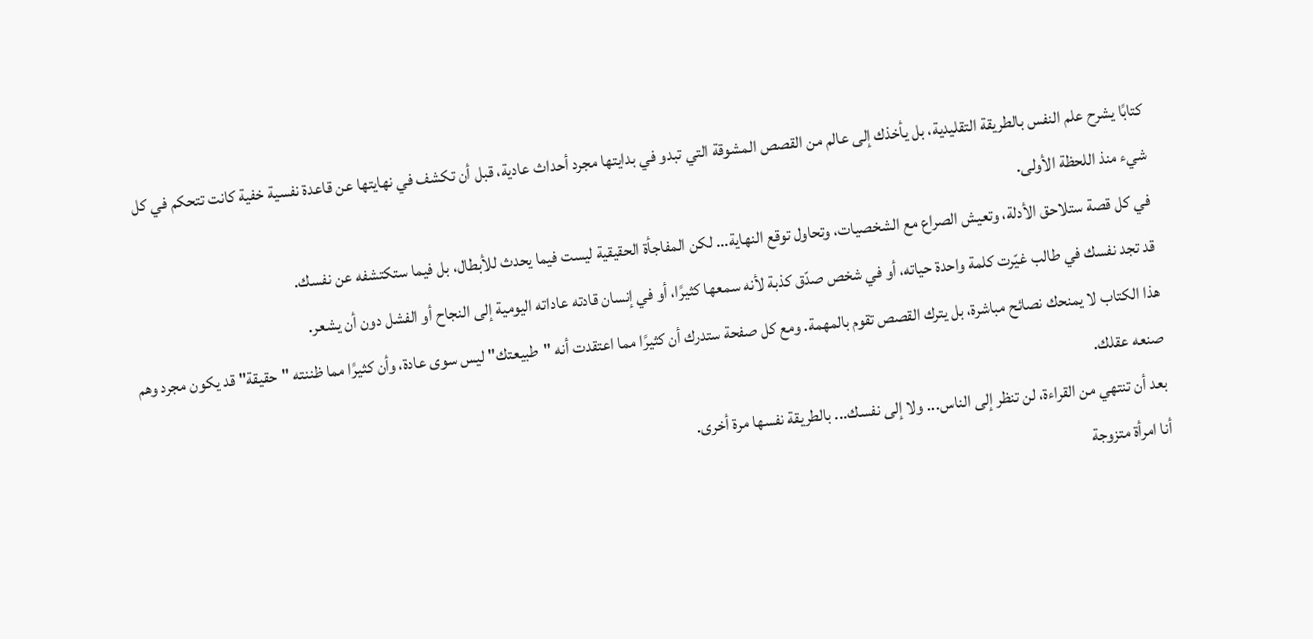كتابًا يشرح علم النفس بالطريقة التقليدية، بل يأخذك إلى عالم من القصص المشوقة التي تبدو في بدايتها مجرد أحداث عادية، قبل أن تكشف في نهايتها عن قاعدة نفسية خفية كانت تتحكم في كل شيء منذ اللحظة الأولى.
في كل قصة ستلاحق الأدلة، وتعيش الصراع مع الشخصيات، وتحاول توقع النهاية... لكن المفاجأة الحقيقية ليست فيما يحدث للأبطال، بل فيما ستكتشفه عن نفسك.
قد تجد نفسك في طالب غيّرت كلمة واحدة حياته، أو في شخص صدّق كذبة لأنه سمعها كثيرًا، أو في إنسان قادته عاداته اليومية إلى النجاح أو الفشل دون أن يشعر.
هذا الكتاب لا يمنحك نصائح مباشرة، بل يترك القصص تقوم بالمهمة. ومع كل صفحة ستدرك أن كثيرًا مما اعتقدت أنه "طبيعتك" ليس سوى عادة، وأن كثيرًا مما ظننته "حقيقة" قد يكون مجرد وهم صنعه عقلك.
بعد أن تنتهي من القراءة، لن تنظر إلى الناس... ولا إلى نفسك... بالطريقة نفسها مرة أخرى.
أنا امرأة متزوجة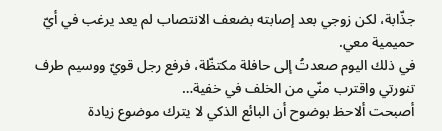جذّابة، لكن زوجي بعد إصابته بضعف الانتصاب لم يعد يرغب في أيّ حميمية معي.
في ذلك اليوم صعدتُ إلى حافلة مكتظّة، فرفع رجل قويّ ووسيم طرف تنورتي واقترب منّي من الخلف في خفية…
أصبحت ألاحظ بوضوح أن البائع الذكي لا يترك موضوع زيادة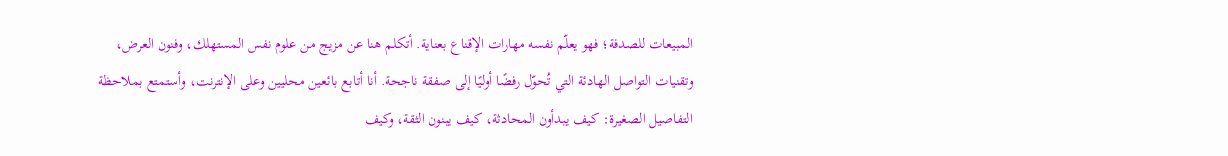المبيعات للصدفة؛ فهو يعلّم نفسه مهارات الإقناع بعناية. أتكلم هنا عن مزيج من علوم نفس المستهلك، وفنون العرض، وتقنيات التواصل الهادئة التي تُحوّل رفضًا أوليًا إلى صفقة ناجحة. أنا أتابع بائعين محليين وعلى الإنترنت، وأستمتع بملاحظة التفاصيل الصغيرة: كيف يبدأون المحادثة، كيف يبنون الثقة، وكيف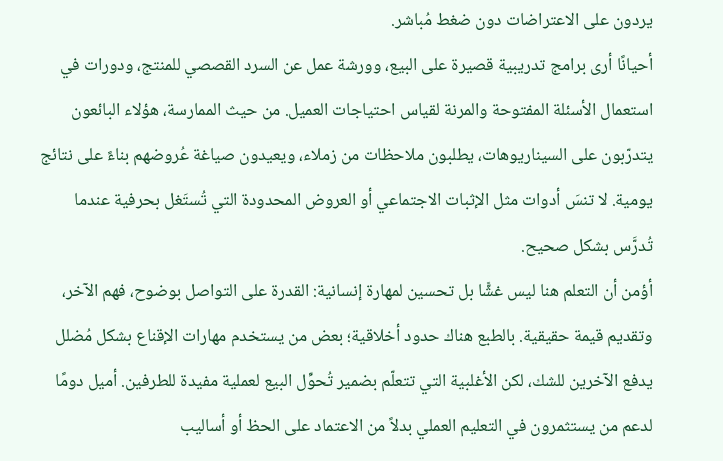يردون على الاعتراضات دون ضغط مُباشر.
أحيانًا أرى برامج تدريبية قصيرة على البيع، وورشة عمل عن السرد القصصي للمنتج، ودورات في استعمال الأسئلة المفتوحة والمرنة لقياس احتياجات العميل. من حيث الممارسة، هؤلاء البائعون يتدرّبون على السيناريوهات، يطلبون ملاحظات من زملاء، ويعيدون صياغة عُروضهم بناءً على نتائج يومية. لا تنسَ أدوات مثل الإثبات الاجتماعي أو العروض المحدودة التي تُستَغل بحرفية عندما تُدرَّس بشكل صحيح.
أؤمن أن التعلم هنا ليس غشًّا بل تحسين لمهارة إنسانية: القدرة على التواصل بوضوح، فهم الآخر، وتقديم قيمة حقيقية. بالطبع هناك حدود أخلاقية؛ بعض من يستخدم مهارات الإقناع بشكل مُضلل يدفع الآخرين للشك، لكن الأغلبية التي تتعلّم بضمير تُحوِّل البيع لعملية مفيدة للطرفين. أميل دومًا لدعم من يستثمرون في التعليم العملي بدلاً من الاعتماد على الحظ أو أساليب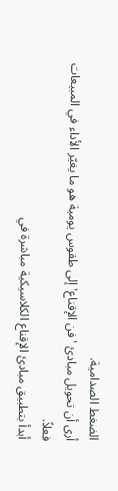الضغط الصدامية.
أرى أن تحويل مبادئ 'فن الإقناع' إلى طقوس يومية هو ما يغيّر الأداء في المبيعات فعلاً.
أبدأ بتطبيق مبادئ الإقناع الكلاسيكية مباشرة في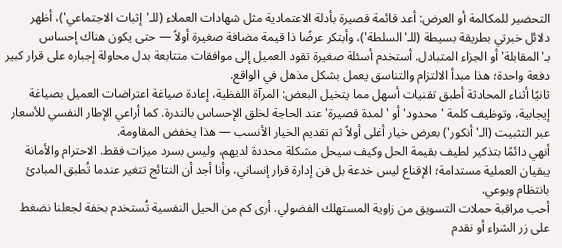التحضير للمكالمة أو العرض: أعد قائمة قصيرة بأدلة الاعتمادية مثل شهادات العملاء (للـ'إثبات الاجتماعي')، أظهر دلائل خبرتي بطريقة بسيطة (للـ'السلطة')، وأبتكر عرضًا ذا قيمة مضافة صغيرة أولاً — حتى يكون هناك إحساس بـ'المقابلة' أو الجزاء المتبادل. أستخدم أسئلة صغيرة تقود العميل إلى موافقات متتابعة بدل محاولة إجباره على قرار كبير دفعة واحدة؛ هذا مبدأ الالتزام والتناسق يعمل بشكل مذهل في الواقع.
ثانيًا أثناء المحادثة أطبق تقنيات أسهل مما يتخيل البعض: المرآة اللفظية، إعادة صياغة اعتراضات العميل بصياغة إيجابية، وتوظيف كلمة 'محدود' أو 'لمدة قصيرة' عند الحاجة لخلق الإحساس بالندرة. كما أراعي الإطار النفسي للأسعار عبر التثبيت (الـ'أنكور') بعرض خيار أغلى أولاً ثم تقديم الخيار الأنسب — هذا يخفض المقاومة.
أنهي دائمًا بتذكير لطيف بقيمة الحل وكيف سيحل مشكلة محددة لديهم، وليس بسرد ميزات فقط. الاحترام والأمانة يبقيان العملية مستدامة؛ الإقناع ليس خدعة بل فن إدارة قرار إنساني، وأنا أجد أن النتائج تتغير عندما تُطبق المبادئ بانتظام وبوعي.
أحب مراقبة حملات التسويق من زاوية المستهلك الفضولي. أرى كم من الحيل النفسية تُستخدم بخفة لجعلنا نضغط على زر الشراء أو نقدم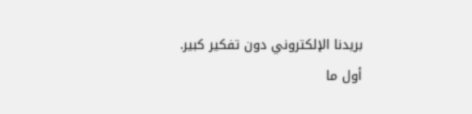بريدنا الإلكتروني دون تفكير كبير.
أول ما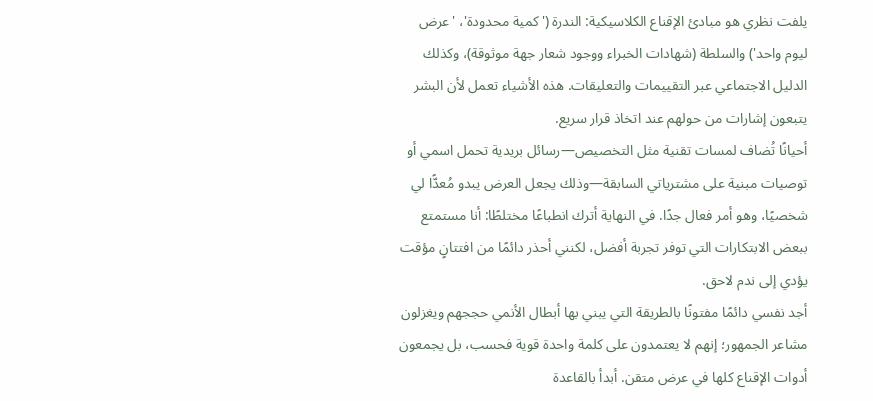يلفت نظري هو مبادئ الإقناع الكلاسيكية: الندرة ('كمية محدودة'، 'عرض ليوم واحد') والسلطة (شهادات الخبراء ووجود شعار جهة موثوقة)، وكذلك الدليل الاجتماعي عبر التقييمات والتعليقات. هذه الأشياء تعمل لأن البشر يتبعون إشارات من حولهم عند اتخاذ قرار سريع.
أحيانًا تُضاف لمسات تقنية مثل التخصيص—رسائل بريدية تحمل اسمي أو توصيات مبنية على مشترياتي السابقة—وذلك يجعل العرض يبدو مُعدًّا لي شخصيًا، وهو أمر فعال جدًا. في النهاية أترك انطباعًا مختلطًا: أنا مستمتع ببعض الابتكارات التي توفر تجربة أفضل، لكنني أحذر دائمًا من افتتانٍ مؤقت يؤدي إلى ندم لاحق.
أجد نفسي دائمًا مفتونًا بالطريقة التي يبني بها أبطال الأنمي حججهم ويغزلون مشاعر الجمهور؛ إنهم لا يعتمدون على كلمة واحدة قوية فحسب، بل يجمعون أدوات الإقناع كلها في عرض متقن. أبدأ بالقاعدة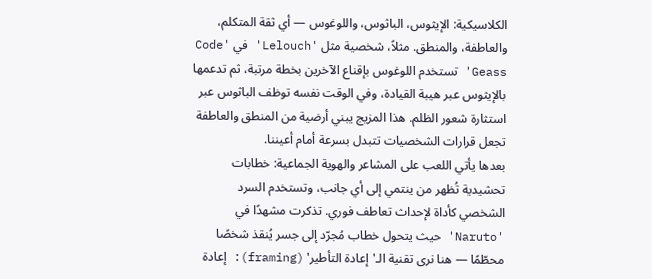الكلاسيكية: الإيثوس، الباثوس، واللوغوس — أي ثقة المتكلم، والعاطفة، والمنطق. مثلاً، شخصية مثل 'Lelouch' في 'Code Geass' تستخدم اللوغوس بإقناع الآخرين بخطة مرتبة، ثم تدعمها بالإيثوس عبر هيبة القيادة، وفي الوقت نفسه توظف الباثوس عبر استثارة شعور الظلم. هذا المزيج يبني أرضية من المنطق والعاطفة تجعل قرارات الشخصيات تتبدل بسرعة أمام أعيننا.
بعدها يأتي اللعب على المشاعر والهوية الجماعية: خطابات تحشيدية تُظهر من ينتمي إلى أي جانب، وتستخدم السرد الشخصي كأداة لإحداث تعاطف فوري. تذكرت مشهدًا في 'Naruto' حيث يتحول خطاب مُجرّد إلى جسر يُنقذ شخصًا محطّمًا — هنا نرى تقنية الـ'إعادة التأطير' (framing): إعادة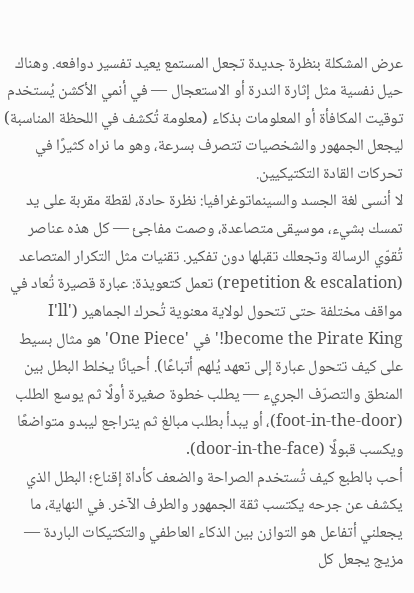عرض المشكلة بنظرة جديدة تجعل المستمع يعيد تفسير دوافعه. وهناك حيل نفسية مثل إثارة الندرة أو الاستعجال — في أنمي الأكشن يُستخدم توقيت المكافأة أو المعلومات بذكاء (معلومة تُكشف في اللحظة المناسبة) ليجعل الجمهور والشخصيات تتصرف بسرعة، وهو ما نراه كثيرًا في تحركات القادة التكتيكيين.
لا أنسى لغة الجسد والسينماتوغرافيا: نظرة حادة، لقطة مقربة على يد تمسك بشيء، موسيقى متصاعدة، وصمت مفاجئ — كل هذه عناصر تُقوّي الرسالة وتجعلك تقبلها دون تفكير. تقنيات مثل التكرار المتصاعد (repetition & escalation) تعمل كتعويذة: عبارة قصيرة تُعاد في مواقف مختلفة حتى تتحول لولاية معنوية تُحرك الجماهير ('I'll become the Pirate King!' في 'One Piece' هو مثال بسيط على كيف تتحول عبارة إلى تعهد يُلهم أتباعًا). أحيانًا يخلط البطل بين المنطق والتصرّف الجريء — يطلب خطوة صغيرة أولًا ثم يوسع الطلب (foot-in-the-door)، أو يبدأ بطلب مبالغ ثم يتراجع ليبدو متواضعًا ويكسب قبولًا (door-in-the-face).
أحب بالطبع كيف تُستخدم الصراحة والضعف كأداة إقناع؛ البطل الذي يكشف عن جرحه يكتسب ثقة الجمهور والطرف الآخر. في النهاية، ما يجعلني أتفاعل هو التوازن بين الذكاء العاطفي والتكتيكات الباردة — مزيج يجعل كل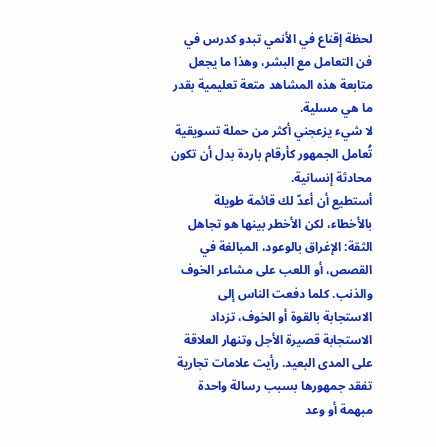لحظة إقناع في الأنمي تبدو كدرس في فن التعامل مع البشر، وهذا ما يجعل متابعة هذه المشاهد متعة تعليمية بقدر ما هي مسلية.
لا شيء يزعجني أكثر من حملة تسويقية تُعامل الجمهور كأرقام باردة بدل أن تكون محادثة إنسانية.
أستطيع أن أعدّ لك قائمة طويلة بالأخطاء، لكن الأخطر بينها هو تجاهل الثقة: الإغراق بالوعود، المبالغة في القصص، أو اللعب على مشاعر الخوف والذنب. كلما دفعت الناس إلى الاستجابة بالقوة أو الخوف، تزداد الاستجابة قصيرة الأجل وتنهار العلاقة على المدى البعيد. رأيت علامات تجارية تفقد جمهورها بسبب رسالة واحدة مبهمة أو وعد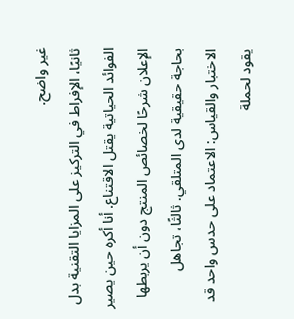غير واضح.
ثانيًا، الإفراط في التركيز على المزايا التقنية بدل الفوائد الحياتية يقتل الاقتناع. أنا أكره حين يصير الإعلان شرحًا لخصائص المنتج دون أن يربطها بحاجة حقيقية لدى المتلقي. ثالثًا، تجاهل الاختبار والقياس: الاعتماد على حدس واحد قد يقود لحملة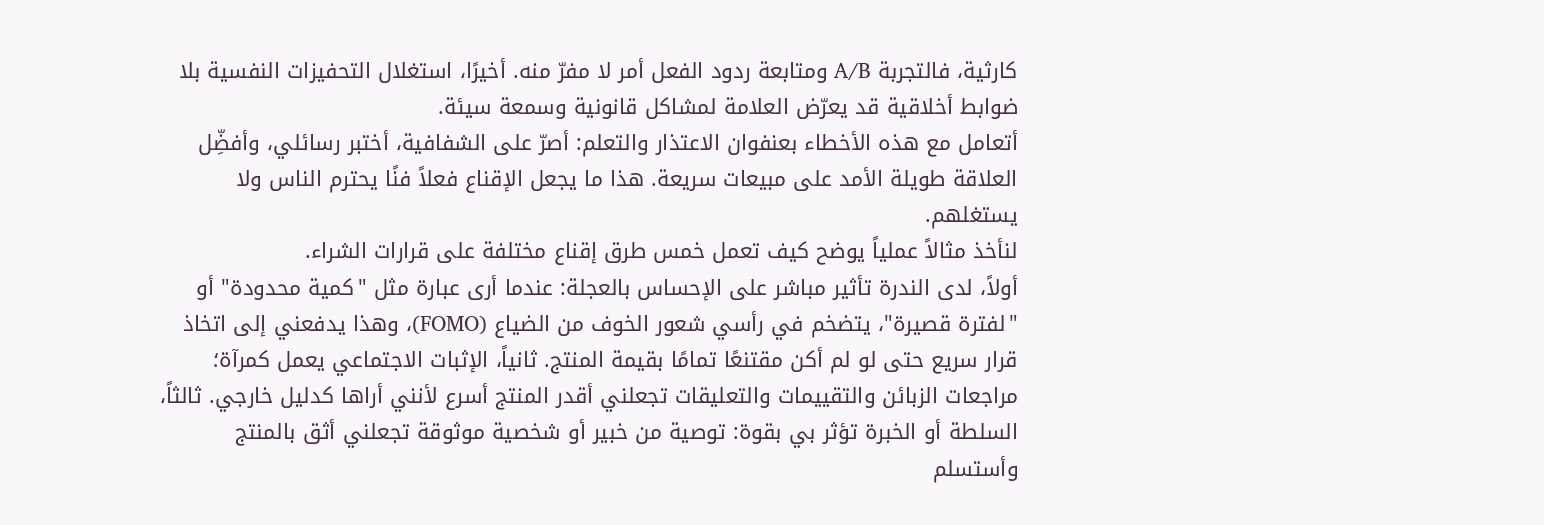كارثية، فالتجربة A/B ومتابعة ردود الفعل أمر لا مفرّ منه. أخيرًا، استغلال التحفيزات النفسية بلا ضوابط أخلاقية قد يعرّض العلامة لمشاكل قانونية وسمعة سيئة.
أتعامل مع هذه الأخطاء بعنفوان الاعتذار والتعلم: أصرّ على الشفافية، أختبر رسائلي، وأفضِّل العلاقة طويلة الأمد على مبيعات سريعة. هذا ما يجعل الإقناع فعلاً فنًا يحترم الناس ولا يستغلهم.
لنأخذ مثالاً عملياً يوضح كيف تعمل خمس طرق إقناع مختلفة على قرارات الشراء.
أولاً، لدى الندرة تأثير مباشر على الإحساس بالعجلة: عندما أرى عبارة مثل "كمية محدودة" أو "لفترة قصيرة"، يتضخم في رأسي شعور الخوف من الضياع (FOMO)، وهذا يدفعني إلى اتخاذ قرار سريع حتى لو لم أكن مقتنعًا تمامًا بقيمة المنتج. ثانياً، الإثبات الاجتماعي يعمل كمرآة؛ مراجعات الزبائن والتقييمات والتعليقات تجعلني أقدر المنتج أسرع لأنني أراها كدليل خارجي. ثالثاً، السلطة أو الخبرة تؤثر بي بقوة: توصية من خبير أو شخصية موثوقة تجعلني أثق بالمنتج وأستسلم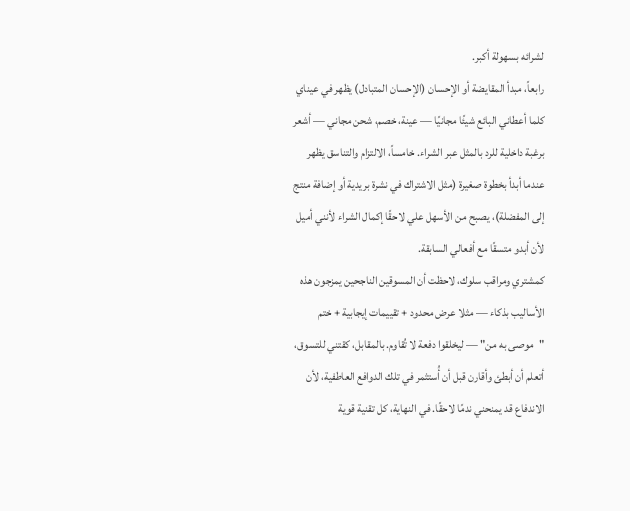لشرائه بسهولة أكبر.
رابعاً، مبدأ المقايضة أو الإحسان (الإحسان المتبادل) يظهر في عيناي كلما أعطاني البائع شيئًا مجانيًا — عينة، خصم، شحن مجاني — أشعر برغبة داخلية للرد بالمثل عبر الشراء. خامساً، الالتزام والتناسق يظهر عندما أبدأ بخطوة صغيرة (مثل الاشتراك في نشرة بريدية أو إضافة منتج إلى المفضلة)، يصبح من الأسهل علي لاحقًا إكمال الشراء لأنني أميل لأن أبدو متسقًا مع أفعالي السابقة.
كمشتري ومراقب سلوك، لاحظت أن المسوقين الناجحين يمزجون هذه الأساليب بذكاء — مثلا عرض محدود + تقييمات إيجابية + ختم "موصى به من" — ليخلقوا دفعة لا تُقاوم. بالمقابل، كقتني للتسوق، أتعلم أن أبطئ وأقارن قبل أن أُستثمر في تلك الدوافع العاطفية، لأن الاندفاع قد يمنحني ندمًا لاحقًا. في النهاية، كل تقنية قوية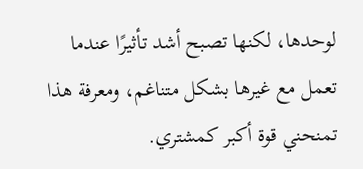لوحدها، لكنها تصبح أشد تأثيرًا عندما تعمل مع غيرها بشكل متناغم، ومعرفة هذا تمنحني قوة أكبر كمشتري.